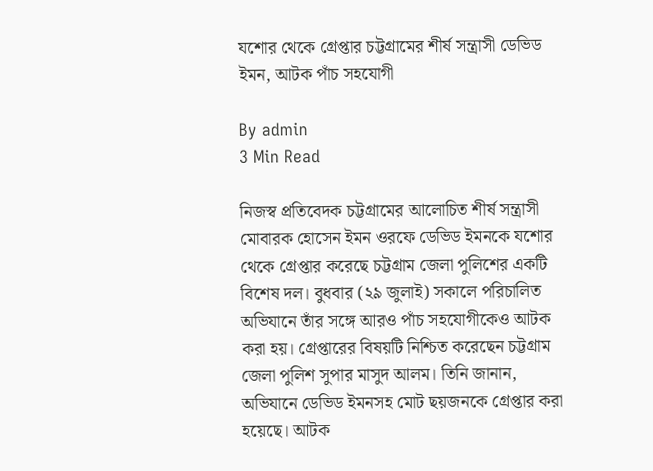যশোর থেকে গ্রেপ্তার চট্টগ্রামের শীর্ষ সন্ত্রাসী ডেভিড ইমন, আটক পাঁচ সহযোগী

By admin
3 Min Read

নিজস্ব প্রতিবেদক চট্টগ্রামের আলোচিত শীর্ষ সন্ত্রাসী মোবারক হোসেন ইমন ওরফে ডেভিড ইমনকে যশোর থেকে গ্রেপ্তার করেছে চট্টগ্রাম জেলা পুলিশের একটি বিশেষ দল। বুধবার (২৯ জুলাই) সকালে পরিচালিত অভিযানে তাঁর সঙ্গে আরও পাঁচ সহযোগীকেও আটক করা হয়। গ্রেপ্তারের বিষয়টি নিশ্চিত করেছেন চট্টগ্রাম জেলা পুলিশ সুপার মাসুদ আলম। তিনি জানান, অভিযানে ডেভিড ইমনসহ মোট ছয়জনকে গ্রেপ্তার করা হয়েছে। আটক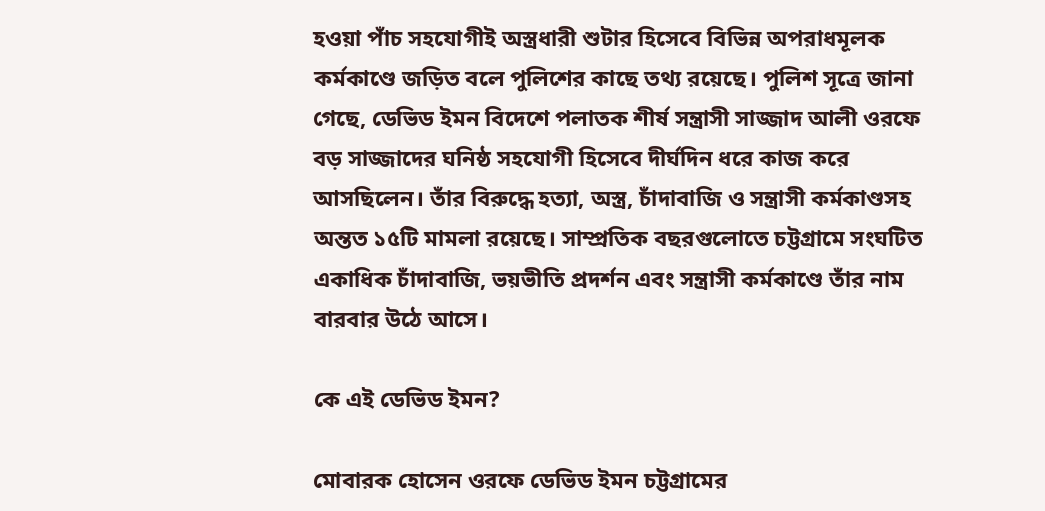হওয়া পাঁচ সহযোগীই অস্ত্রধারী শুটার হিসেবে বিভিন্ন অপরাধমূলক কর্মকাণ্ডে জড়িত বলে পুলিশের কাছে তথ্য রয়েছে। পুলিশ সূত্রে জানা গেছে, ডেভিড ইমন বিদেশে পলাতক শীর্ষ সন্ত্রাসী সাজ্জাদ আলী ওরফে বড় সাজ্জাদের ঘনিষ্ঠ সহযোগী হিসেবে দীর্ঘদিন ধরে কাজ করে আসছিলেন। তাঁর বিরুদ্ধে হত্যা, অস্ত্র, চাঁদাবাজি ও সন্ত্রাসী কর্মকাণ্ডসহ অন্তত ১৫টি মামলা রয়েছে। সাম্প্রতিক বছরগুলোতে চট্টগ্রামে সংঘটিত একাধিক চাঁদাবাজি, ভয়ভীতি প্রদর্শন এবং সন্ত্রাসী কর্মকাণ্ডে তাঁর নাম বারবার উঠে আসে।

কে এই ডেভিড ইমন?

মোবারক হোসেন ওরফে ডেভিড ইমন চট্টগ্রামের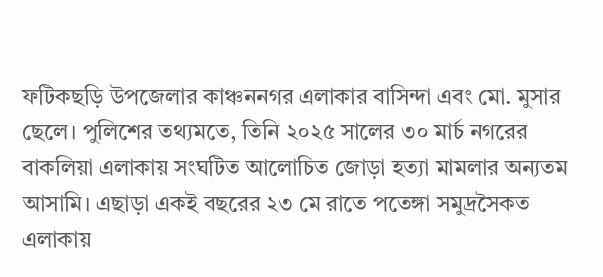ফটিকছড়ি উপজেলার কাঞ্চননগর এলাকার বাসিন্দা এবং মো. মুসার ছেলে। পুলিশের তথ্যমতে, তিনি ২০২৫ সালের ৩০ মার্চ নগরের বাকলিয়া এলাকায় সংঘটিত আলোচিত জোড়া হত্যা মামলার অন্যতম আসামি। এছাড়া একই বছরের ২৩ মে রাতে পতেঙ্গা সমুদ্রসৈকত এলাকায়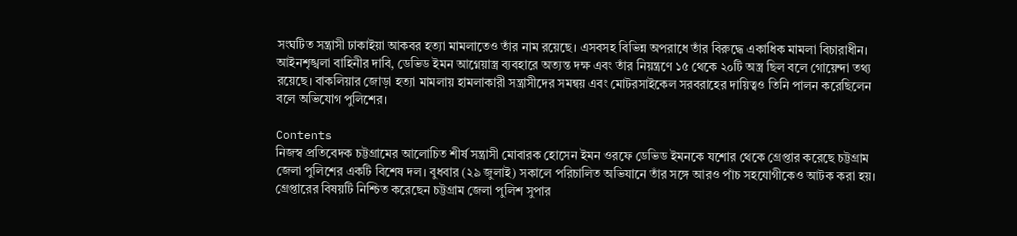সংঘটিত সন্ত্রাসী ঢাকাইয়া আকবর হত্যা মামলাতেও তাঁর নাম রয়েছে। এসবসহ বিভিন্ন অপরাধে তাঁর বিরুদ্ধে একাধিক মামলা বিচারাধীন। আইনশৃঙ্খলা বাহিনীর দাবি, ডেভিড ইমন আগ্নেয়াস্ত্র ব্যবহারে অত্যন্ত দক্ষ এবং তাঁর নিয়ন্ত্রণে ১৫ থেকে ২০টি অস্ত্র ছিল বলে গোয়েন্দা তথ্য রয়েছে। বাকলিয়ার জোড়া হত্যা মামলায় হামলাকারী সন্ত্রাসীদের সমন্বয় এবং মোটরসাইকেল সরবরাহের দায়িত্বও তিনি পালন করেছিলেন বলে অভিযোগ পুলিশের।

Contents
নিজস্ব প্রতিবেদক চট্টগ্রামের আলোচিত শীর্ষ সন্ত্রাসী মোবারক হোসেন ইমন ওরফে ডেভিড ইমনকে যশোর থেকে গ্রেপ্তার করেছে চট্টগ্রাম জেলা পুলিশের একটি বিশেষ দল। বুধবার (২৯ জুলাই) সকালে পরিচালিত অভিযানে তাঁর সঙ্গে আরও পাঁচ সহযোগীকেও আটক করা হয়। গ্রেপ্তারের বিষয়টি নিশ্চিত করেছেন চট্টগ্রাম জেলা পুলিশ সুপার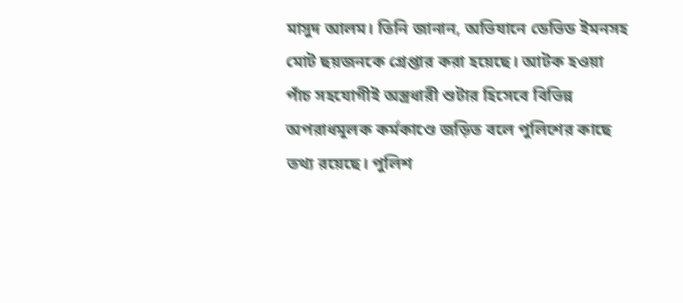মাসুদ আলম। তিনি জানান, অভিযানে ডেভিড ইমনসহ মোট ছয়জনকে গ্রেপ্তার করা হয়েছে। আটক হওয়া পাঁচ সহযোগীই অস্ত্রধারী শুটার হিসেবে বিভিন্ন অপরাধমূলক কর্মকাণ্ডে জড়িত বলে পুলিশের কাছে তথ্য রয়েছে। পুলিশ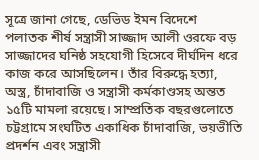সূত্রে জানা গেছে, ডেভিড ইমন বিদেশে পলাতক শীর্ষ সন্ত্রাসী সাজ্জাদ আলী ওরফে বড় সাজ্জাদের ঘনিষ্ঠ সহযোগী হিসেবে দীর্ঘদিন ধরে কাজ করে আসছিলেন। তাঁর বিরুদ্ধে হত্যা, অস্ত্র, চাঁদাবাজি ও সন্ত্রাসী কর্মকাণ্ডসহ অন্তত ১৫টি মামলা রয়েছে। সাম্প্রতিক বছরগুলোতে চট্টগ্রামে সংঘটিত একাধিক চাঁদাবাজি, ভয়ভীতি প্রদর্শন এবং সন্ত্রাসী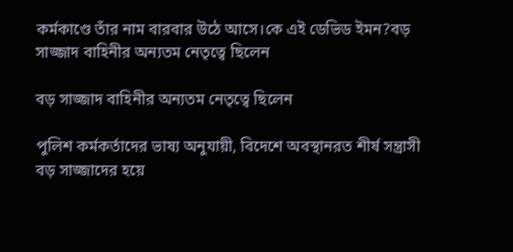কর্মকাণ্ডে তাঁর নাম বারবার উঠে আসে।কে এই ডেভিড ইমন?বড় সাজ্জাদ বাহিনীর অন্যতম নেতৃত্বে ছিলেন

বড় সাজ্জাদ বাহিনীর অন্যতম নেতৃত্বে ছিলেন

পুলিশ কর্মকর্তাদের ভাষ্য অনুযায়ী, বিদেশে অবস্থানরত শীর্ষ সন্ত্রাসী বড় সাজ্জাদের হয়ে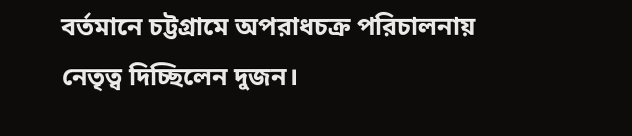বর্তমানে চট্টগ্রামে অপরাধচক্র পরিচালনায় নেতৃত্ব দিচ্ছিলেন দুজন।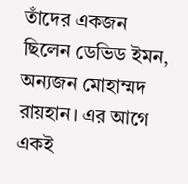তাঁদের একজন ছিলেন ডেভিড ইমন, অন্যজন মোহাম্মদ রায়হান। এর আগে একই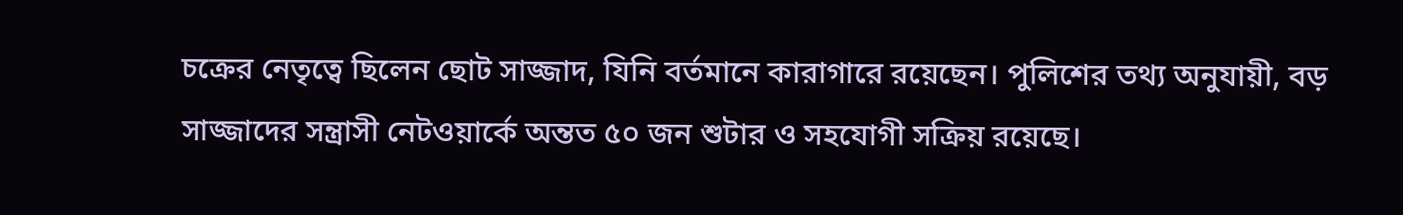চক্রের নেতৃত্বে ছিলেন ছোট সাজ্জাদ, যিনি বর্তমানে কারাগারে রয়েছেন। পুলিশের তথ্য অনুযায়ী, বড় সাজ্জাদের সন্ত্রাসী নেটওয়ার্কে অন্তত ৫০ জন শুটার ও সহযোগী সক্রিয় রয়েছে।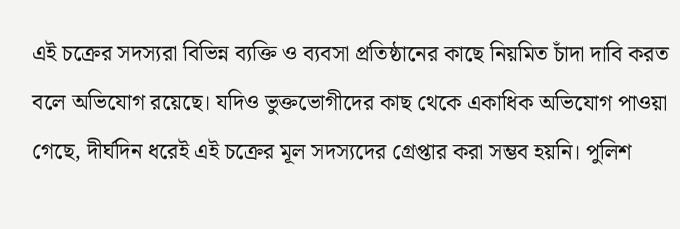এই চক্রের সদস্যরা বিভিন্ন ব্যক্তি ও ব্যবসা প্রতিষ্ঠানের কাছে নিয়মিত চাঁদা দাবি করত বলে অভিযোগ রয়েছে। যদিও ভুক্তভোগীদের কাছ থেকে একাধিক অভিযোগ পাওয়া গেছে, দীর্ঘদিন ধরেই এই চক্রের মূল সদস্যদের গ্রেপ্তার করা সম্ভব হয়নি। পুলিশ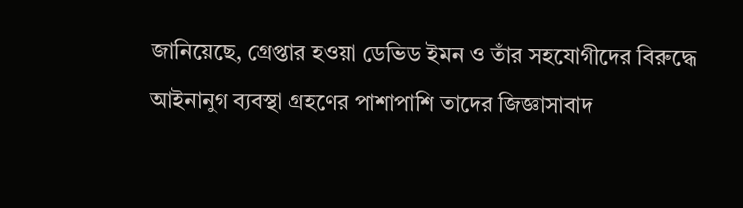জানিয়েছে, গ্রেপ্তার হওয়া ডেভিড ইমন ও তাঁর সহযোগীদের বিরুদ্ধে আইনানুগ ব্যবস্থা গ্রহণের পাশাপাশি তাদের জিজ্ঞাসাবাদ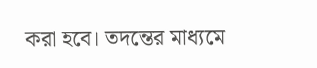করা হবে। তদন্তের মাধ্যমে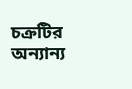চক্রটির অন্যান্য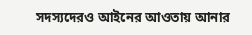সদস্যদেরও আইনের আওতায় আনার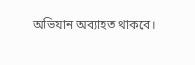অভিযান অব্যাহত থাকবে।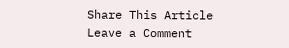Share This Article
Leave a Comment